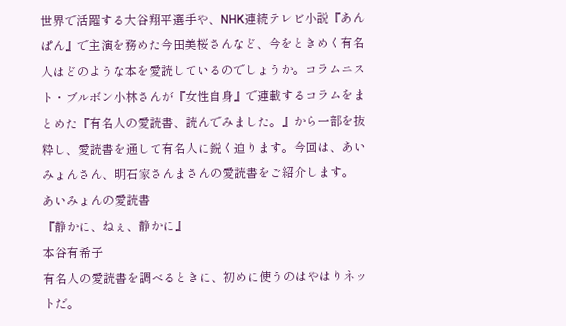世界で活躍する大谷翔平選手や、NHK連続テレビ小説『あんぱん』で主演を務めた今田美桜さんなど、今をときめく有名人はどのような本を愛読しているのでしょうか。コラムニスト・ブルボン小林さんが『女性自身』で連載するコラムをまとめた『有名人の愛読書、読んでみました。』から一部を抜粋し、愛読書を通して有名人に鋭く迫ります。今回は、あいみょんさん、明石家さんまさんの愛読書をご紹介します。
あいみょんの愛読書
『静かに、ねぇ、静かに』
本谷有希子
有名人の愛読書を調べるときに、初めに使うのはやはりネットだ。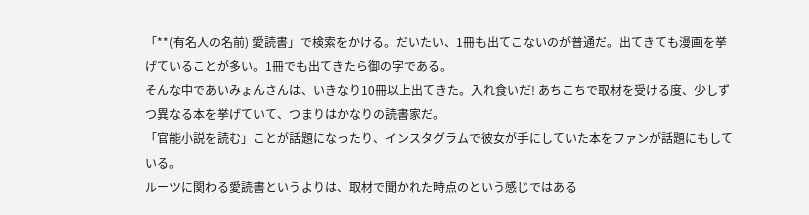「**(有名人の名前) 愛読書」で検索をかける。だいたい、1冊も出てこないのが普通だ。出てきても漫画を挙げていることが多い。1冊でも出てきたら御の字である。
そんな中であいみょんさんは、いきなり10冊以上出てきた。入れ食いだ! あちこちで取材を受ける度、少しずつ異なる本を挙げていて、つまりはかなりの読書家だ。
「官能小説を読む」ことが話題になったり、インスタグラムで彼女が手にしていた本をファンが話題にもしている。
ルーツに関わる愛読書というよりは、取材で聞かれた時点のという感じではある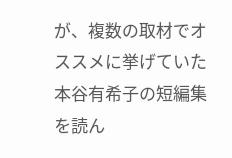が、複数の取材でオススメに挙げていた本谷有希子の短編集を読ん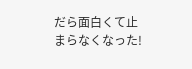だら面白くて止まらなくなった!